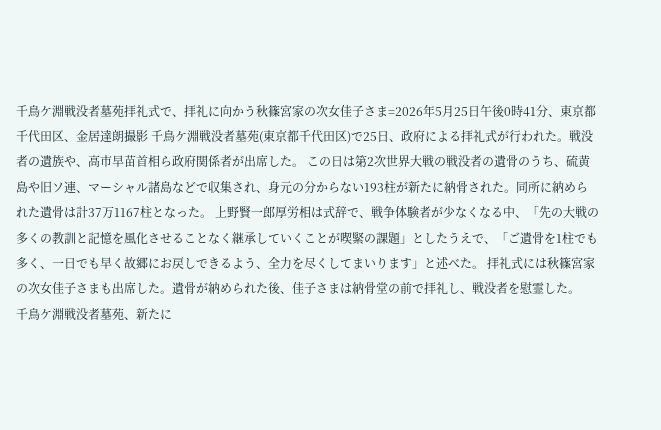千鳥ケ淵戦没者墓苑拝礼式で、拝礼に向かう秋篠宮家の次女佳子さま=2026年5月25日午後0時41分、東京都千代田区、金居達朗撮影 千鳥ケ淵戦没者墓苑(東京都千代田区)で25日、政府による拝礼式が行われた。戦没者の遺族や、高市早苗首相ら政府関係者が出席した。 この日は第2次世界大戦の戦没者の遺骨のうち、硫黄島や旧ソ連、マーシャル諸島などで収集され、身元の分からない193柱が新たに納骨された。同所に納められた遺骨は計37万1167柱となった。 上野賢一郎厚労相は式辞で、戦争体験者が少なくなる中、「先の大戦の多くの教訓と記憶を風化させることなく継承していくことが喫緊の課題」としたうえで、「ご遺骨を1柱でも多く、一日でも早く故郷にお戻しできるよう、全力を尽くしてまいります」と述べた。 拝礼式には秋篠宮家の次女佳子さまも出席した。遺骨が納められた後、佳子さまは納骨堂の前で拝礼し、戦没者を慰霊した。
千鳥ケ淵戦没者墓苑、新たに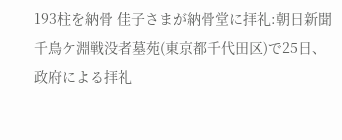193柱を納骨 佳子さまが納骨堂に拝礼:朝日新聞
千鳥ケ淵戦没者墓苑(東京都千代田区)で25日、政府による拝礼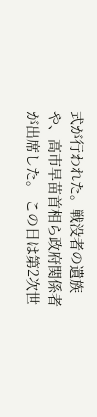式が行われた。戦没者の遺族や、高市早苗首相ら政府関係者が出席した。 この日は第2次世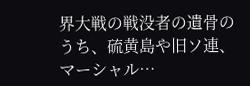界大戦の戦没者の遺骨のうち、硫黄島や旧ソ連、マーシャル…